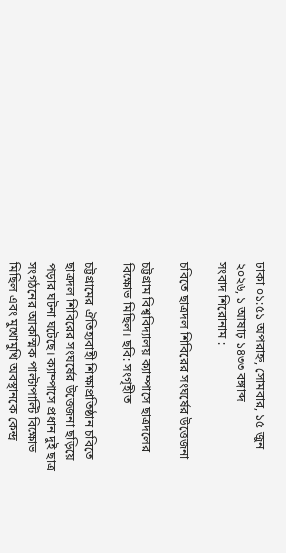ঢাকা ০১:৫১ অপরাহ্ন, সোমবার, ১৫ জুন ২০২৬, ১ আষাঢ় ১৪৩৩ বঙ্গাব্দ
সংবাদ শিরোনাম :

চবিতে ছাত্রদল শিবিরের সংঘর্ষের উত্তেজনা

চট্টগ্রাম বিশ্ববিদ্যালয় ক্যাম্পাসে ছাত্রদলের বিক্ষোভ মিছিল। ছবি: সংগৃহীত

চট্টগ্রামের ঐতিহ্যবাহী শিক্ষাপ্রতিষ্ঠান চবিতে ছাত্রদল শিবিরের সংঘর্ষের উত্তেজনা ছড়িয়ে পড়ার ঘটনা ঘটেছে। ক্যাম্পাসে প্রধান দুই ছাত্র সংগঠনের আকস্মিক পাল্টাপাল্টি বিক্ষোভ মিছিল এবং মুখোমুখি অবস্থানকে কেন্দ্র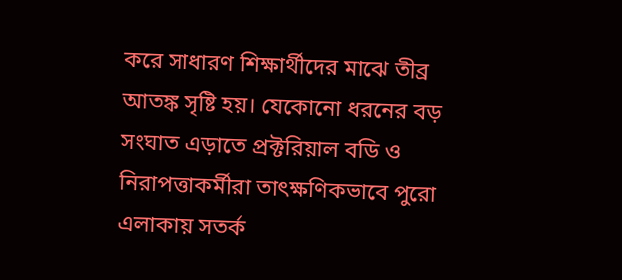করে সাধারণ শিক্ষার্থীদের মাঝে তীব্র আতঙ্ক সৃষ্টি হয়। যেকোনো ধরনের বড় সংঘাত এড়াতে প্রক্টরিয়াল বডি ও নিরাপত্তাকর্মীরা তাৎক্ষণিকভাবে পুরো এলাকায় সতর্ক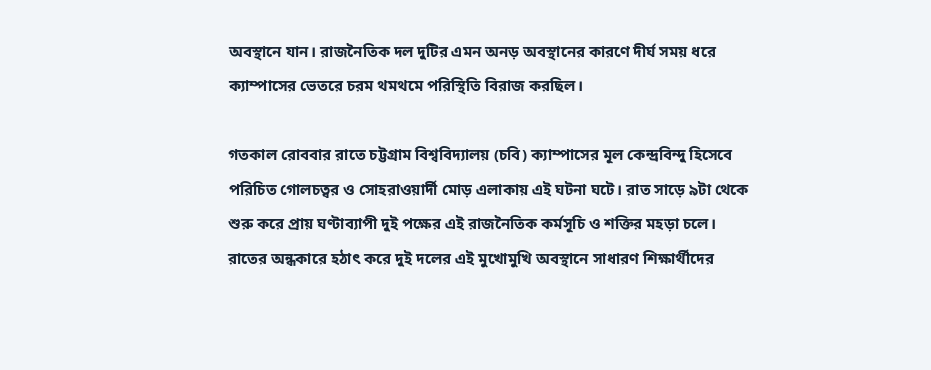অবস্থানে যান। রাজনৈতিক দল দুটির এমন অনড় অবস্থানের কারণে দীর্ঘ সময় ধরে ক্যাম্পাসের ভেতরে চরম থমথমে পরিস্থিতি বিরাজ করছিল।

গতকাল রোববার রাতে চট্টগ্রাম বিশ্ববিদ্যালয় (চবি) ক্যাম্পাসের মূল কেন্দ্রবিন্দু হিসেবে পরিচিত গোলচত্বর ও সোহরাওয়ার্দী মোড় এলাকায় এই ঘটনা ঘটে। রাত সাড়ে ৯টা থেকে শুরু করে প্রায় ঘণ্টাব্যাপী দুই পক্ষের এই রাজনৈতিক কর্মসূচি ও শক্তির মহড়া চলে। রাতের অন্ধকারে হঠাৎ করে দুই দলের এই মুখোমুখি অবস্থানে সাধারণ শিক্ষার্থীদের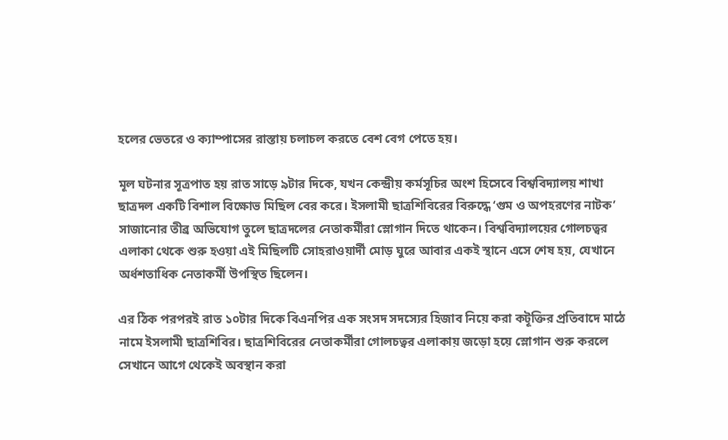হলের ভেতরে ও ক্যাম্পাসের রাস্তায় চলাচল করতে বেশ বেগ পেতে হয়।

মূল ঘটনার সূত্রপাত হয় রাত সাড়ে ৯টার দিকে, যখন কেন্দ্রীয় কর্মসূচির অংশ হিসেবে বিশ্ববিদ্যালয় শাখা ছাত্রদল একটি বিশাল বিক্ষোভ মিছিল বের করে। ইসলামী ছাত্রশিবিরের বিরুদ্ধে ‘গুম ও অপহরণের নাটক’ সাজানোর তীব্র অভিযোগ তুলে ছাত্রদলের নেতাকর্মীরা স্লোগান দিতে থাকেন। বিশ্ববিদ্যালয়ের গোলচত্বর এলাকা থেকে শুরু হওয়া এই মিছিলটি সোহরাওয়ার্দী মোড় ঘুরে আবার একই স্থানে এসে শেষ হয়, যেখানে অর্ধশতাধিক নেতাকর্মী উপস্থিত ছিলেন।

এর ঠিক পরপরই রাত ১০টার দিকে বিএনপির এক সংসদ সদস্যের হিজাব নিয়ে করা কটূক্তির প্রতিবাদে মাঠে নামে ইসলামী ছাত্রশিবির। ছাত্রশিবিরের নেতাকর্মীরা গোলচত্বর এলাকায় জড়ো হয়ে স্লোগান শুরু করলে সেখানে আগে থেকেই অবস্থান করা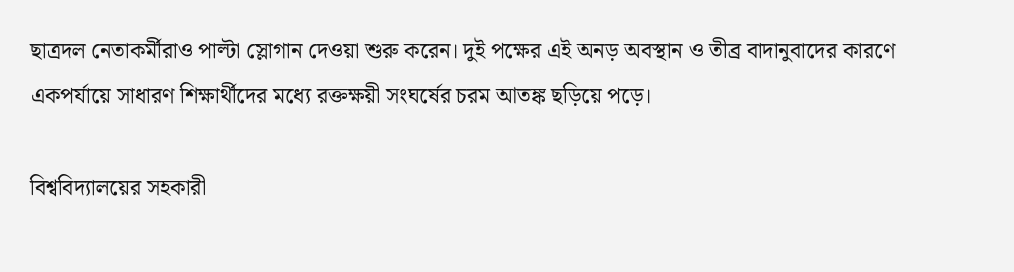ছাত্রদল নেতাকর্মীরাও পাল্টা স্লোগান দেওয়া শুরু করেন। দুই পক্ষের এই অনড় অবস্থান ও তীব্র বাদানুবাদের কারণে একপর্যায়ে সাধারণ শিক্ষার্থীদের মধ্যে রক্তক্ষয়ী সংঘর্ষের চরম আতঙ্ক ছড়িয়ে পড়ে।

বিশ্ববিদ্যালয়ের সহকারী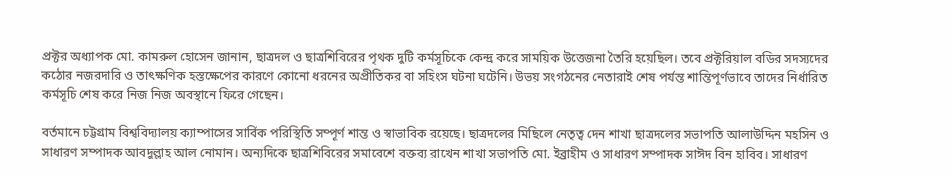প্রক্টর অধ্যাপক মো. কামরুল হোসেন জানান, ছাত্রদল ও ছাত্রশিবিরের পৃথক দুটি কর্মসূচিকে কেন্দ্র করে সাময়িক উত্তেজনা তৈরি হয়েছিল। তবে প্রক্টরিয়াল বডির সদস্যদের কঠোর নজরদারি ও তাৎক্ষণিক হস্তক্ষেপের কারণে কোনো ধরনের অপ্রীতিকর বা সহিংস ঘটনা ঘটেনি। উভয় সংগঠনের নেতারাই শেষ পর্যন্ত শান্তিপূর্ণভাবে তাদের নির্ধারিত কর্মসূচি শেষ করে নিজ নিজ অবস্থানে ফিরে গেছেন।

বর্তমানে চট্টগ্রাম বিশ্ববিদ্যালয় ক্যাম্পাসের সার্বিক পরিস্থিতি সম্পূর্ণ শান্ত ও স্বাভাবিক রয়েছে। ছাত্রদলের মিছিলে নেতৃত্ব দেন শাখা ছাত্রদলের সভাপতি আলাউদ্দিন মহসিন ও সাধারণ সম্পাদক আবদুল্লাহ আল নোমান। অন্যদিকে ছাত্রশিবিরের সমাবেশে বক্তব্য রাখেন শাখা সভাপতি মো. ইব্রাহীম ও সাধারণ সম্পাদক সাঈদ বিন হাবিব। সাধারণ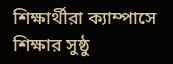শিক্ষার্থীরা ক্যাম্পাসে শিক্ষার সুষ্ঠু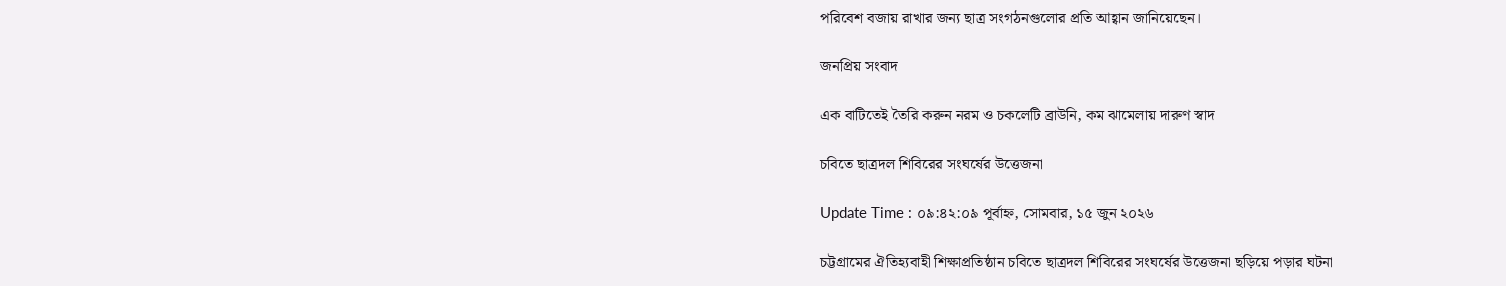পরিবেশ বজায় রাখার জন্য ছাত্র সংগঠনগুলোর প্রতি আহ্বান জানিয়েছেন।

জনপ্রিয় সংবাদ

এক বাটিতেই তৈরি করুন নরম ও চকলেটি ব্রাউনি, কম ঝামেলায় দারুণ স্বাদ

চবিতে ছাত্রদল শিবিরের সংঘর্ষের উত্তেজনা

Update Time : ০৯:৪২:০৯ পূর্বাহ্ন, সোমবার, ১৫ জুন ২০২৬

চট্টগ্রামের ঐতিহ্যবাহী শিক্ষাপ্রতিষ্ঠান চবিতে ছাত্রদল শিবিরের সংঘর্ষের উত্তেজনা ছড়িয়ে পড়ার ঘটনা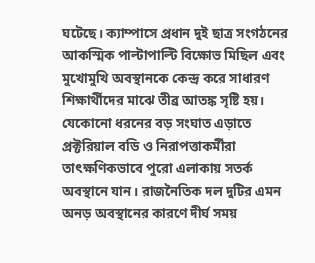ঘটেছে। ক্যাম্পাসে প্রধান দুই ছাত্র সংগঠনের আকস্মিক পাল্টাপাল্টি বিক্ষোভ মিছিল এবং মুখোমুখি অবস্থানকে কেন্দ্র করে সাধারণ শিক্ষার্থীদের মাঝে তীব্র আতঙ্ক সৃষ্টি হয়। যেকোনো ধরনের বড় সংঘাত এড়াতে প্রক্টরিয়াল বডি ও নিরাপত্তাকর্মীরা তাৎক্ষণিকভাবে পুরো এলাকায় সতর্ক অবস্থানে যান। রাজনৈতিক দল দুটির এমন অনড় অবস্থানের কারণে দীর্ঘ সময়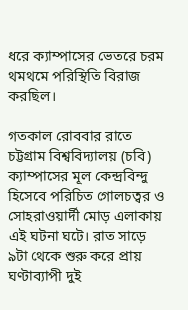ধরে ক্যাম্পাসের ভেতরে চরম থমথমে পরিস্থিতি বিরাজ করছিল।

গতকাল রোববার রাতে চট্টগ্রাম বিশ্ববিদ্যালয় (চবি) ক্যাম্পাসের মূল কেন্দ্রবিন্দু হিসেবে পরিচিত গোলচত্বর ও সোহরাওয়ার্দী মোড় এলাকায় এই ঘটনা ঘটে। রাত সাড়ে ৯টা থেকে শুরু করে প্রায় ঘণ্টাব্যাপী দুই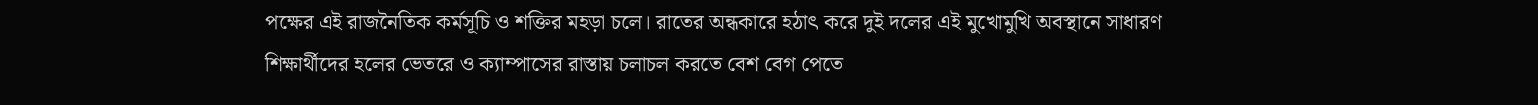পক্ষের এই রাজনৈতিক কর্মসূচি ও শক্তির মহড়া চলে। রাতের অন্ধকারে হঠাৎ করে দুই দলের এই মুখোমুখি অবস্থানে সাধারণ শিক্ষার্থীদের হলের ভেতরে ও ক্যাম্পাসের রাস্তায় চলাচল করতে বেশ বেগ পেতে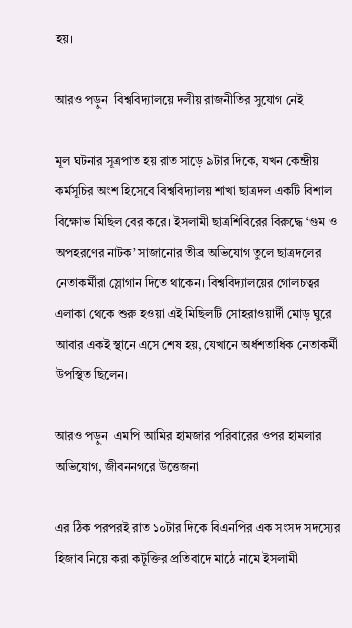হয়।

আরও পড়ুন  বিশ্ববিদ্যালয়ে দলীয় রাজনীতির সুযোগ নেই

মূল ঘটনার সূত্রপাত হয় রাত সাড়ে ৯টার দিকে, যখন কেন্দ্রীয় কর্মসূচির অংশ হিসেবে বিশ্ববিদ্যালয় শাখা ছাত্রদল একটি বিশাল বিক্ষোভ মিছিল বের করে। ইসলামী ছাত্রশিবিরের বিরুদ্ধে ‘গুম ও অপহরণের নাটক’ সাজানোর তীব্র অভিযোগ তুলে ছাত্রদলের নেতাকর্মীরা স্লোগান দিতে থাকেন। বিশ্ববিদ্যালয়ের গোলচত্বর এলাকা থেকে শুরু হওয়া এই মিছিলটি সোহরাওয়ার্দী মোড় ঘুরে আবার একই স্থানে এসে শেষ হয়, যেখানে অর্ধশতাধিক নেতাকর্মী উপস্থিত ছিলেন।

আরও পড়ুন  এমপি আমির হামজার পরিবারের ওপর হামলার অভিযোগ, জীবননগরে উত্তেজনা

এর ঠিক পরপরই রাত ১০টার দিকে বিএনপির এক সংসদ সদস্যের হিজাব নিয়ে করা কটূক্তির প্রতিবাদে মাঠে নামে ইসলামী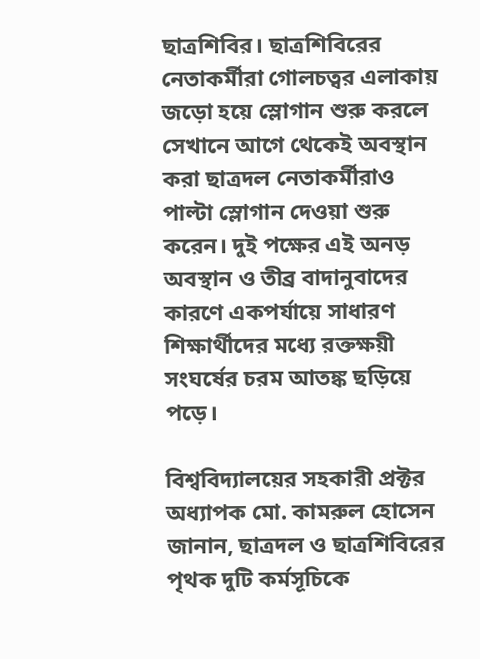ছাত্রশিবির। ছাত্রশিবিরের নেতাকর্মীরা গোলচত্বর এলাকায় জড়ো হয়ে স্লোগান শুরু করলে সেখানে আগে থেকেই অবস্থান করা ছাত্রদল নেতাকর্মীরাও পাল্টা স্লোগান দেওয়া শুরু করেন। দুই পক্ষের এই অনড় অবস্থান ও তীব্র বাদানুবাদের কারণে একপর্যায়ে সাধারণ শিক্ষার্থীদের মধ্যে রক্তক্ষয়ী সংঘর্ষের চরম আতঙ্ক ছড়িয়ে পড়ে।

বিশ্ববিদ্যালয়ের সহকারী প্রক্টর অধ্যাপক মো. কামরুল হোসেন জানান, ছাত্রদল ও ছাত্রশিবিরের পৃথক দুটি কর্মসূচিকে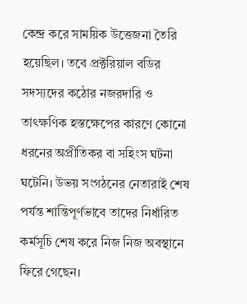কেন্দ্র করে সাময়িক উত্তেজনা তৈরি হয়েছিল। তবে প্রক্টরিয়াল বডির সদস্যদের কঠোর নজরদারি ও তাৎক্ষণিক হস্তক্ষেপের কারণে কোনো ধরনের অপ্রীতিকর বা সহিংস ঘটনা ঘটেনি। উভয় সংগঠনের নেতারাই শেষ পর্যন্ত শান্তিপূর্ণভাবে তাদের নির্ধারিত কর্মসূচি শেষ করে নিজ নিজ অবস্থানে ফিরে গেছেন।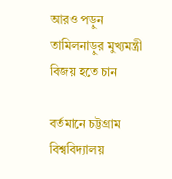আরও পড়ুন  তামিলনাড়ুর মুখ্যমন্ত্রী বিজয় হতে চান

বর্তমানে চট্টগ্রাম বিশ্ববিদ্যালয়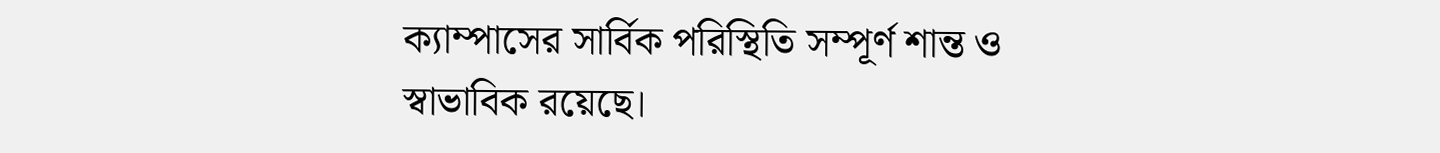ক্যাম্পাসের সার্বিক পরিস্থিতি সম্পূর্ণ শান্ত ও স্বাভাবিক রয়েছে।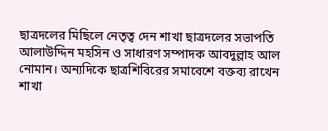ছাত্রদলের মিছিলে নেতৃত্ব দেন শাখা ছাত্রদলের সভাপতি আলাউদ্দিন মহসিন ও সাধারণ সম্পাদক আবদুল্লাহ আল নোমান। অন্যদিকে ছাত্রশিবিরের সমাবেশে বক্তব্য রাখেন শাখা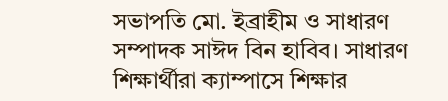সভাপতি মো. ইব্রাহীম ও সাধারণ সম্পাদক সাঈদ বিন হাবিব। সাধারণ শিক্ষার্থীরা ক্যাম্পাসে শিক্ষার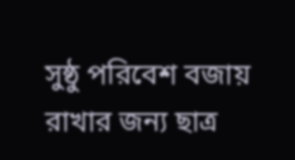সুষ্ঠু পরিবেশ বজায় রাখার জন্য ছাত্র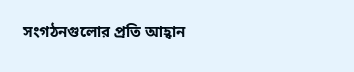সংগঠনগুলোর প্রতি আহ্বান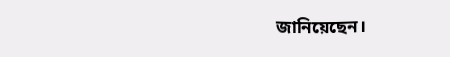জানিয়েছেন।